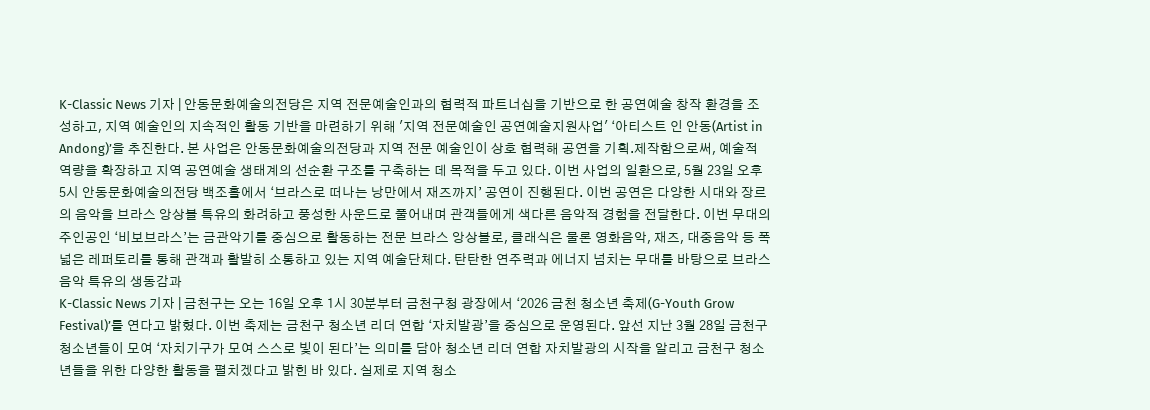K-Classic News 기자 | 안동문화예술의전당은 지역 전문예술인과의 협력적 파트너십을 기반으로 한 공연예술 창작 환경을 조성하고, 지역 예술인의 지속적인 활동 기반을 마련하기 위해 '지역 전문예술인 공연예술지원사업' ‘아티스트 인 안동(Artist in Andong)’을 추진한다. 본 사업은 안동문화예술의전당과 지역 전문 예술인이 상호 협력해 공연을 기획․제작함으로써, 예술적 역량을 확장하고 지역 공연예술 생태계의 선순환 구조를 구축하는 데 목적을 두고 있다. 이번 사업의 일환으로, 5월 23일 오후 5시 안동문화예술의전당 백조홀에서 ‘브라스로 떠나는 낭만에서 재즈까지’ 공연이 진행된다. 이번 공연은 다양한 시대와 장르의 음악을 브라스 앙상블 특유의 화려하고 풍성한 사운드로 풀어내며 관객들에게 색다른 음악적 경험을 전달한다. 이번 무대의 주인공인 ‘비보브라스’는 금관악기를 중심으로 활동하는 전문 브라스 앙상블로, 클래식은 물론 영화음악, 재즈, 대중음악 등 폭넓은 레퍼토리를 통해 관객과 활발히 소통하고 있는 지역 예술단체다. 탄탄한 연주력과 에너지 넘치는 무대를 바탕으로 브라스 음악 특유의 생동감과
K-Classic News 기자 | 금천구는 오는 16일 오후 1시 30분부터 금천구청 광장에서 ‘2026 금천 청소년 축제(G-Youth Grow Festival)’를 연다고 밝혔다. 이번 축제는 금천구 청소년 리더 연합 ‘자치발광’을 중심으로 운영된다. 앞선 지난 3월 28일 금천구 청소년들이 모여 ‘자치기구가 모여 스스로 빛이 된다’는 의미를 담아 청소년 리더 연합 자치발광의 시작을 알리고 금천구 청소년들을 위한 다양한 활동을 펼치겠다고 밝힌 바 있다. 실제로 지역 청소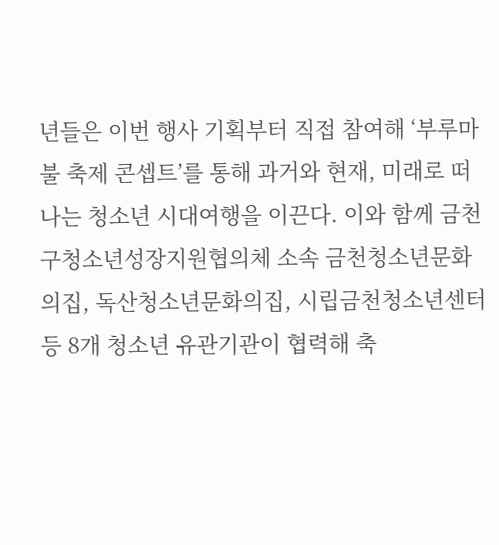년들은 이번 행사 기획부터 직접 참여해 ‘부루마불 축제 콘셉트’를 통해 과거와 현재, 미래로 떠나는 청소년 시대여행을 이끈다. 이와 함께 금천구청소년성장지원협의체 소속 금천청소년문화의집, 독산청소년문화의집, 시립금천청소년센터 등 8개 청소년 유관기관이 협력해 축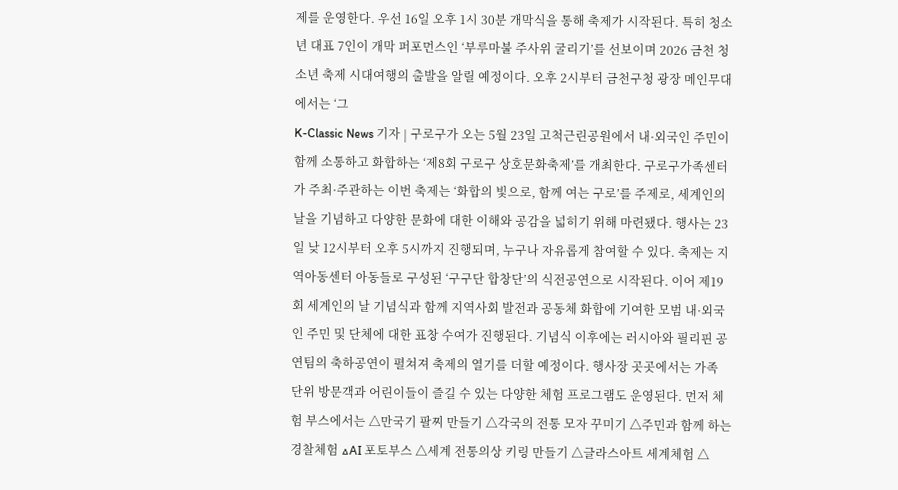제를 운영한다. 우선 16일 오후 1시 30분 개막식을 통해 축제가 시작된다. 특히 청소년 대표 7인이 개막 퍼포먼스인 ‘부루마불 주사위 굴리기’를 선보이며 2026 금천 청소년 축제 시대여행의 출발을 알릴 예정이다. 오후 2시부터 금천구청 광장 메인무대에서는 ‘그
K-Classic News 기자 | 구로구가 오는 5월 23일 고척근린공원에서 내·외국인 주민이 함께 소통하고 화합하는 ‘제8회 구로구 상호문화축제’를 개최한다. 구로구가족센터가 주최·주관하는 이번 축제는 ‘화합의 빛으로, 함께 여는 구로’를 주제로, 세계인의 날을 기념하고 다양한 문화에 대한 이해와 공감을 넓히기 위해 마련됐다. 행사는 23일 낮 12시부터 오후 5시까지 진행되며, 누구나 자유롭게 참여할 수 있다. 축제는 지역아동센터 아동들로 구성된 ‘구구단 합창단’의 식전공연으로 시작된다. 이어 제19회 세계인의 날 기념식과 함께 지역사회 발전과 공동체 화합에 기여한 모범 내·외국인 주민 및 단체에 대한 표창 수여가 진행된다. 기념식 이후에는 러시아와 필리핀 공연팀의 축하공연이 펼쳐져 축제의 열기를 더할 예정이다. 행사장 곳곳에서는 가족 단위 방문객과 어린이들이 즐길 수 있는 다양한 체험 프로그램도 운영된다. 먼저 체험 부스에서는 △만국기 팔찌 만들기 △각국의 전통 모자 꾸미기 △주민과 함께 하는 경찰체험 △AI 포토부스 △세계 전통의상 키링 만들기 △글라스아트 세계체험 △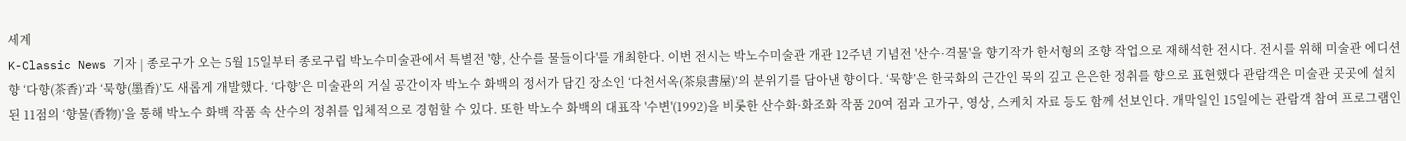세계
K-Classic News 기자 | 종로구가 오는 5월 15일부터 종로구립 박노수미술관에서 특별전 '향, 산수를 물들이다'를 개최한다. 이번 전시는 박노수미술관 개관 12주년 기념전 '산수·격물'을 향기작가 한서형의 조향 작업으로 재해석한 전시다. 전시를 위해 미술관 에디션 향 ‘다향(茶香)’과 ‘묵향(墨香)’도 새롭게 개발했다. ‘다향’은 미술관의 거실 공간이자 박노수 화백의 정서가 담긴 장소인 ‘다천서옥(茶泉書屋)’의 분위기를 담아낸 향이다. ‘묵향’은 한국화의 근간인 묵의 깊고 은은한 정취를 향으로 표현했다 관람객은 미술관 곳곳에 설치된 11점의 ‘향물(香物)’을 통해 박노수 화백 작품 속 산수의 정취를 입체적으로 경험할 수 있다. 또한 박노수 화백의 대표작 '수변'(1992)을 비롯한 산수화·화조화 작품 20여 점과 고가구, 영상, 스케치 자료 등도 함께 선보인다. 개막일인 15일에는 관람객 참여 프로그램인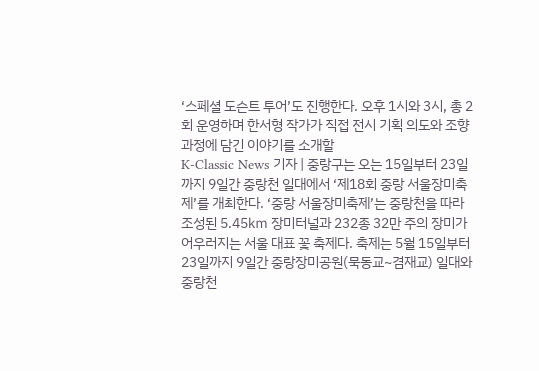‘스페셜 도슨트 투어’도 진행한다. 오후 1시와 3시, 총 2회 운영하며 한서형 작가가 직접 전시 기획 의도와 조향 과정에 담긴 이야기를 소개할
K-Classic News 기자 | 중랑구는 오는 15일부터 23일까지 9일간 중랑천 일대에서 ‘제18회 중랑 서울장미축제’를 개최한다. ‘중랑 서울장미축제’는 중랑천을 따라 조성된 5.45㎞ 장미터널과 232종 32만 주의 장미가 어우러지는 서울 대표 꽃 축제다. 축제는 5월 15일부터 23일까지 9일간 중랑장미공원(묵동교~겸재교) 일대와 중랑천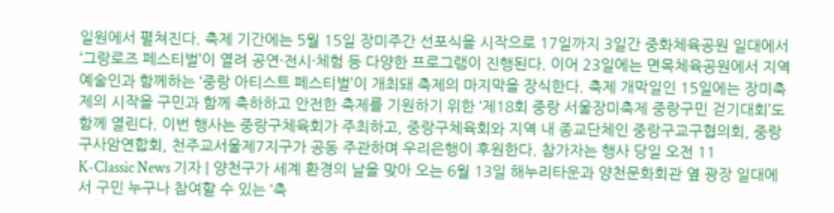일원에서 펼쳐진다. 축제 기간에는 5월 15일 장미주간 선포식을 시작으로 17일까지 3일간 중화체육공원 일대에서 ‘그랑로즈 페스티벌’이 열려 공연·전시·체험 등 다양한 프로그램이 진행된다. 이어 23일에는 면목체육공원에서 지역 예술인과 함께하는 ‘중랑 아티스트 페스티벌’이 개최돼 축제의 마지막을 장식한다. 축제 개막일인 15일에는 장미축제의 시작을 구민과 함께 축하하고 안전한 축제를 기원하기 위한 ‘제18회 중랑 서울장미축제 중랑구민 걷기대회’도 함께 열린다. 이번 행사는 중랑구체육회가 주최하고, 중랑구체육회와 지역 내 종교단체인 중랑구교구협의회, 중랑구사암연합회, 천주교서울제7지구가 공동 주관하며 우리은행이 후원한다. 참가자는 행사 당일 오전 11
K-Classic News 기자 | 양천구가 세계 환경의 날을 맞아 오는 6월 13일 해누리타운과 양천문화회관 옆 광장 일대에서 구민 누구나 참여할 수 있는 ‘축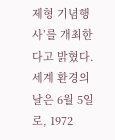제형 기념행사’를 개최한다고 밝혔다. 세계 환경의 날은 6월 5일로, 1972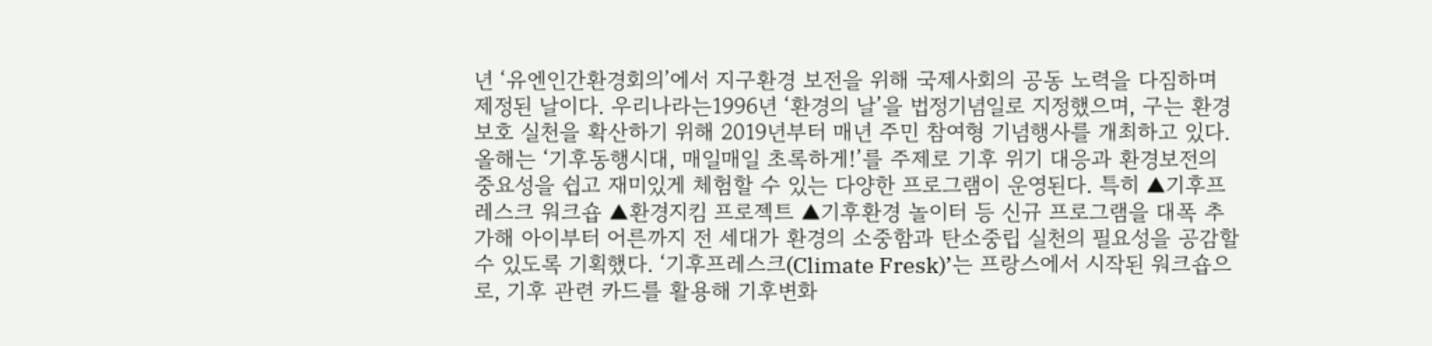년 ‘유엔인간환경회의’에서 지구환경 보전을 위해 국제사회의 공동 노력을 다짐하며 제정된 날이다. 우리나라는1996년 ‘환경의 날’을 법정기념일로 지정했으며, 구는 환경보호 실천을 확산하기 위해 2019년부터 매년 주민 참여형 기념행사를 개최하고 있다. 올해는 ‘기후동행시대, 매일매일 초록하게!’를 주제로 기후 위기 대응과 환경보전의 중요성을 쉽고 재미있게 체험할 수 있는 다양한 프로그램이 운영된다. 특히 ▲기후프레스크 워크숍 ▲환경지킴 프로젝트 ▲기후환경 놀이터 등 신규 프로그램을 대폭 추가해 아이부터 어른까지 전 세대가 환경의 소중함과 탄소중립 실천의 필요성을 공감할 수 있도록 기획했다. ‘기후프레스크(Climate Fresk)’는 프랑스에서 시작된 워크숍으로, 기후 관련 카드를 활용해 기후변화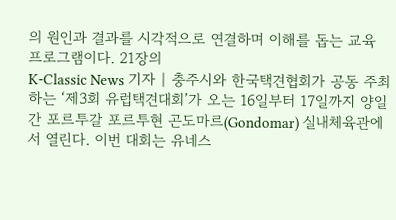의 원인과 결과를 시각적으로 연결하며 이해를 돕는 교육 프로그램이다. 21장의
K-Classic News 기자 | 충주시와 한국택견협회가 공동 주최하는 ‘제3회 유럽택견대회’가 오는 16일부터 17일까지 양일간 포르투갈 포르투현 곤도마르(Gondomar) 실내체육관에서 열린다. 이번 대회는 유네스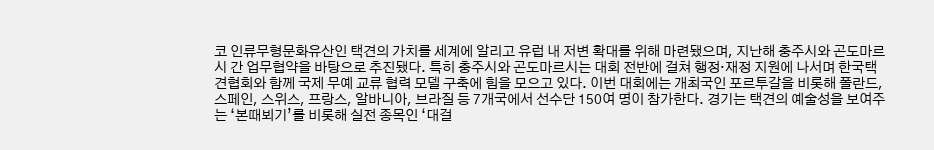코 인류무형문화유산인 택견의 가치를 세계에 알리고 유럽 내 저변 확대를 위해 마련됐으며, 지난해 충주시와 곤도마르시 간 업무협약을 바탕으로 추진됐다. 특히 충주시와 곤도마르시는 대회 전반에 걸쳐 행정·재정 지원에 나서며 한국택견협회와 함께 국제 무예 교류 협력 모델 구축에 힘을 모으고 있다. 이번 대회에는 개최국인 포르투갈을 비롯해 폴란드, 스페인, 스위스, 프랑스, 알바니아, 브라질 등 7개국에서 선수단 150여 명이 참가한다. 경기는 택견의 예술성을 보여주는 ‘본때뵈기’를 비롯해 실전 종목인 ‘대걸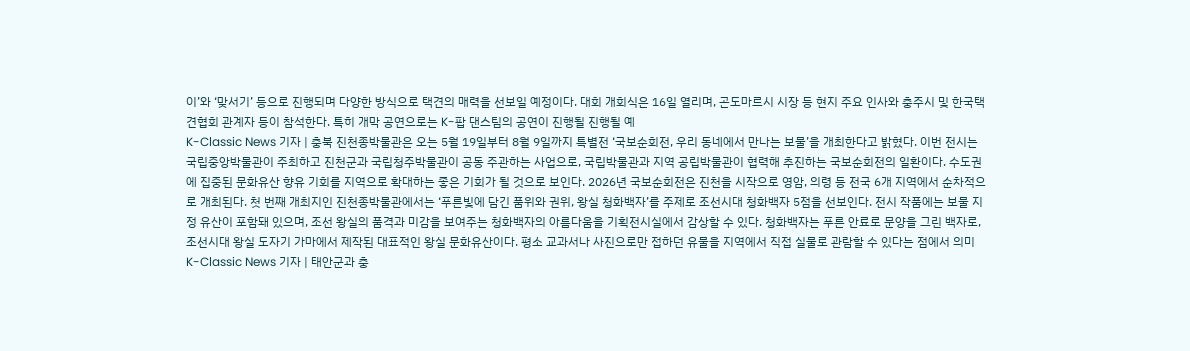이’와 ‘맞서기’ 등으로 진행되며 다양한 방식으로 택견의 매력을 선보일 예정이다. 대회 개회식은 16일 열리며, 곤도마르시 시장 등 현지 주요 인사와 충주시 및 한국택견협회 관계자 등이 참석한다. 특히 개막 공연으로는 K-팝 댄스팀의 공연이 진행될 진행될 예
K-Classic News 기자 | 충북 진천종박물관은 오는 5월 19일부터 8월 9일까지 특별전 ‘국보순회전, 우리 동네에서 만나는 보물’을 개최한다고 밝혔다. 이번 전시는 국립중앙박물관이 주최하고 진천군과 국립청주박물관이 공동 주관하는 사업으로, 국립박물관과 지역 공립박물관이 협력해 추진하는 국보순회전의 일환이다. 수도권에 집중된 문화유산 향유 기회를 지역으로 확대하는 좋은 기회가 될 것으로 보인다. 2026년 국보순회전은 진천을 시작으로 영암, 의령 등 전국 6개 지역에서 순차적으로 개최된다. 첫 번째 개최지인 진천종박물관에서는 ‘푸른빛에 담긴 품위와 권위, 왕실 청화백자’를 주제로 조선시대 청화백자 5점을 선보인다. 전시 작품에는 보물 지정 유산이 포함돼 있으며, 조선 왕실의 품격과 미감을 보여주는 청화백자의 아름다움을 기획전시실에서 감상할 수 있다. 청화백자는 푸른 안료로 문양을 그린 백자로, 조선시대 왕실 도자기 가마에서 제작된 대표적인 왕실 문화유산이다. 평소 교과서나 사진으로만 접하던 유물을 지역에서 직접 실물로 관람할 수 있다는 점에서 의미
K-Classic News 기자 | 태안군과 충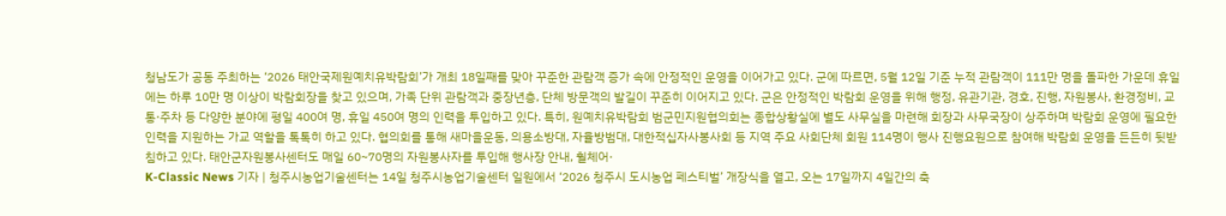청남도가 공동 주최하는 ‘2026 태안국제원예치유박람회’가 개최 18일째를 맞아 꾸준한 관람객 증가 속에 안정적인 운영을 이어가고 있다. 군에 따르면, 5월 12일 기준 누적 관람객이 111만 명을 돌파한 가운데 휴일에는 하루 10만 명 이상이 박람회장을 찾고 있으며, 가족 단위 관람객과 중장년층, 단체 방문객의 발길이 꾸준히 이어지고 있다. 군은 안정적인 박람회 운영을 위해 행정, 유관기관, 경호, 진행, 자원봉사, 환경정비, 교통·주차 등 다양한 분야에 평일 400여 명, 휴일 450여 명의 인력을 투입하고 있다. 특히, 원예치유박람회 범군민지원협의회는 종합상황실에 별도 사무실을 마련해 회장과 사무국장이 상주하며 박람회 운영에 필요한 인력을 지원하는 가교 역할을 톡톡히 하고 있다. 협의회를 통해 새마을운동, 의용소방대, 자율방범대, 대한적십자사봉사회 등 지역 주요 사회단체 회원 114명이 행사 진행요원으로 참여해 박람회 운영을 든든히 뒷받침하고 있다. 태안군자원봉사센터도 매일 60~70명의 자원봉사자를 투입해 행사장 안내, 휠체어·
K-Classic News 기자 | 청주시농업기술센터는 14일 청주시농업기술센터 일원에서 ‘2026 청주시 도시농업 페스티벌’ 개장식을 열고, 오는 17일까지 4일간의 축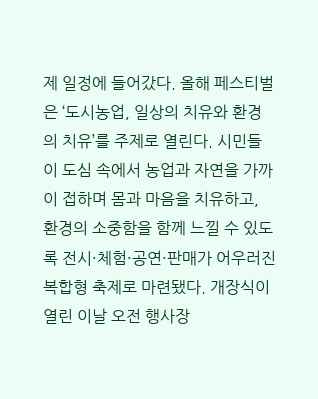제 일정에 들어갔다. 올해 페스티벌은 ‘도시농업, 일상의 치유와 환경의 치유’를 주제로 열린다. 시민들이 도심 속에서 농업과 자연을 가까이 접하며 몸과 마음을 치유하고, 환경의 소중함을 함께 느낄 수 있도록 전시·체험·공연·판매가 어우러진 복합형 축제로 마련됐다. 개장식이 열린 이날 오전 행사장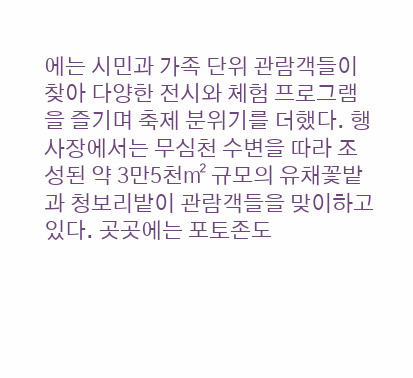에는 시민과 가족 단위 관람객들이 찾아 다양한 전시와 체험 프로그램을 즐기며 축제 분위기를 더했다. 행사장에서는 무심천 수변을 따라 조성된 약 3만5천㎡ 규모의 유채꽃밭과 청보리밭이 관람객들을 맞이하고 있다. 곳곳에는 포토존도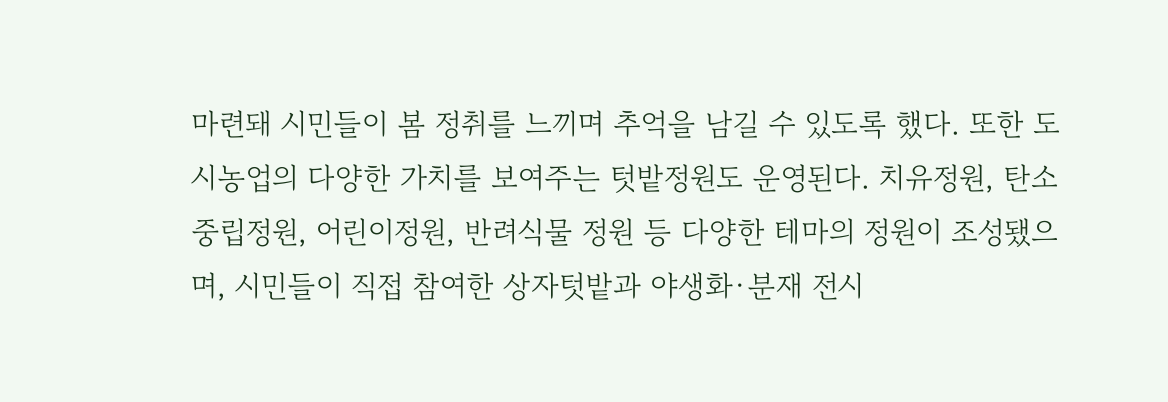마련돼 시민들이 봄 정취를 느끼며 추억을 남길 수 있도록 했다. 또한 도시농업의 다양한 가치를 보여주는 텃밭정원도 운영된다. 치유정원, 탄소중립정원, 어린이정원, 반려식물 정원 등 다양한 테마의 정원이 조성됐으며, 시민들이 직접 참여한 상자텃밭과 야생화·분재 전시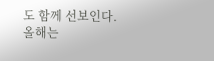도 함께 선보인다. 올해는